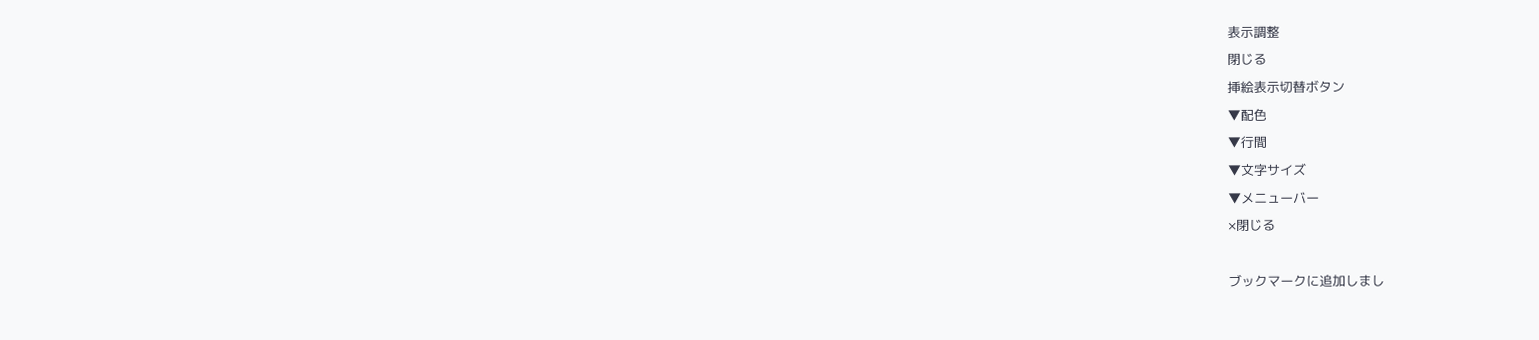表示調整
閉じる
挿絵表示切替ボタン
▼配色
▼行間
▼文字サイズ
▼メニューバー
×閉じる

ブックマークに追加しまし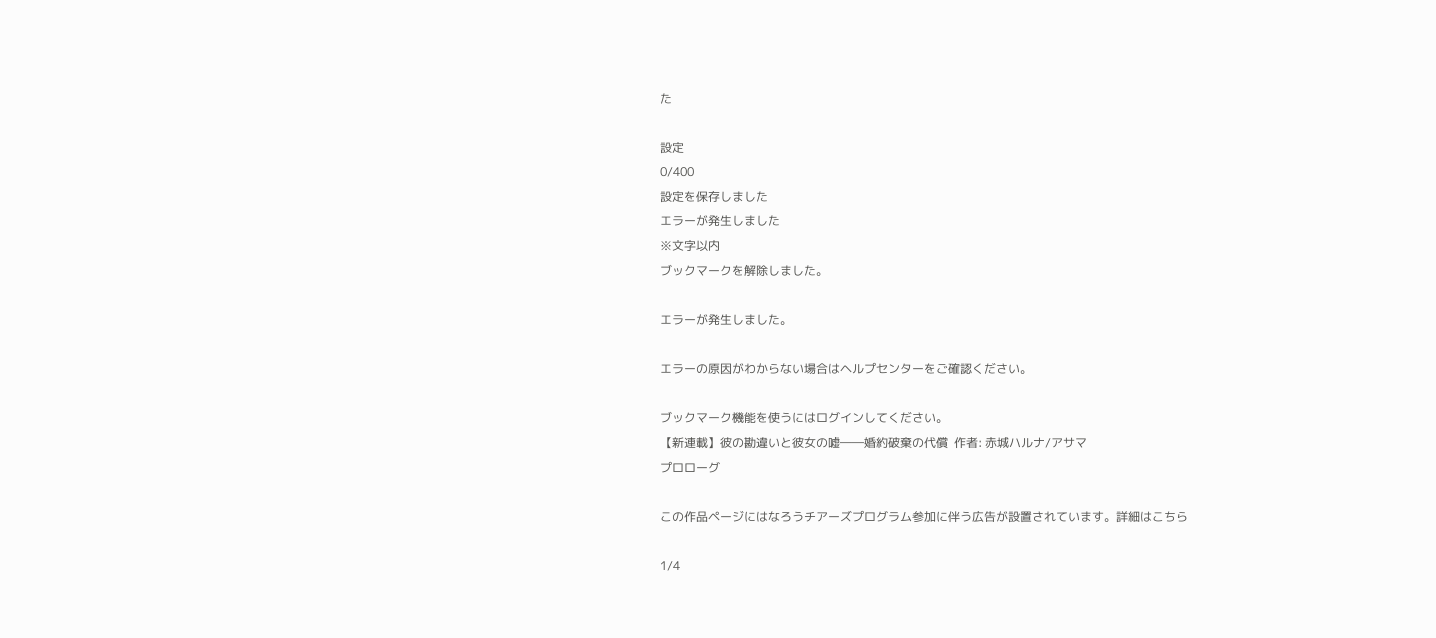た

設定
0/400
設定を保存しました
エラーが発生しました
※文字以内
ブックマークを解除しました。

エラーが発生しました。

エラーの原因がわからない場合はヘルプセンターをご確認ください。

ブックマーク機能を使うにはログインしてください。
【新連載】彼の勘違いと彼女の嘘――婚約破棄の代償  作者: 赤城ハルナ/アサマ
プロローグ

この作品ページにはなろうチアーズプログラム参加に伴う広告が設置されています。詳細はこちら

1/4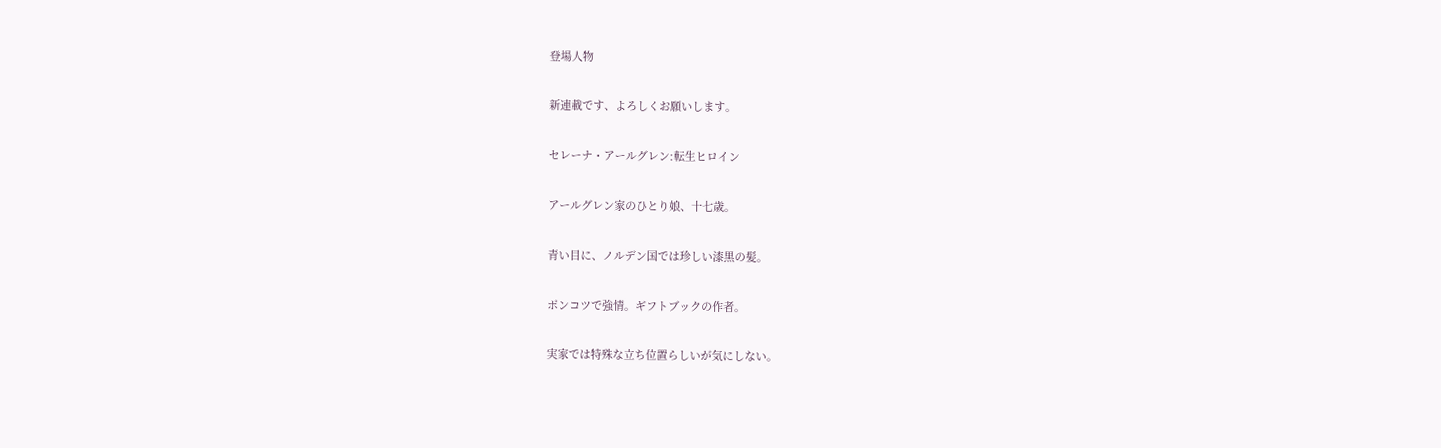登場人物

新連載です、よろしくお願いします。

セレーナ・アールグレン:転生ヒロイン

アールグレン家のひとり娘、十七歳。

青い目に、ノルデン国では珍しい漆黒の髪。

ポンコツで強情。ギフトブックの作者。

実家では特殊な立ち位置らしいが気にしない。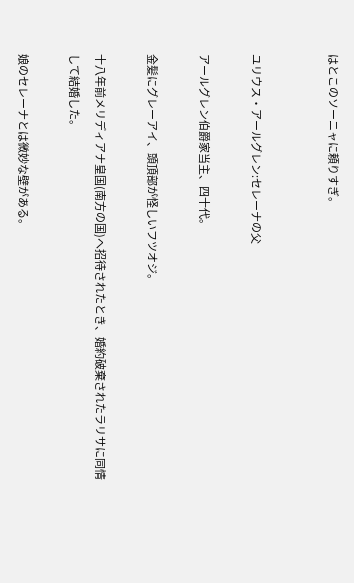はとこのソーニャに頼りすぎ。


ユリウス・アールグレン:セレーナの父

アールグレン伯爵家当主、四十代。

金髪にグレーアイ、頭頂部が怪しいフツオジ。

十八年前メリディアナ皇国(南方の国)へ招待されたとき、婚約破棄されたラリサに同情して結婚した。

娘のセレーナとは微妙な壁がある。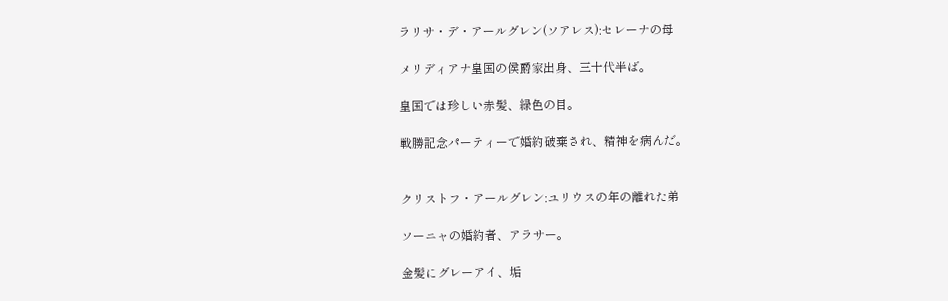ラリサ・デ・アールグレン(ソアレス):セレーナの母

メリディアナ皇国の侯爵家出身、三十代半ば。

皇国では珍しい赤髪、緑色の目。

戦勝記念パーティーで婚約破棄され、精神を病んだ。


クリストフ・アールグレン:ユリウスの年の離れた弟

ソーニャの婚約者、アラサー。

金髪にグレーアイ、垢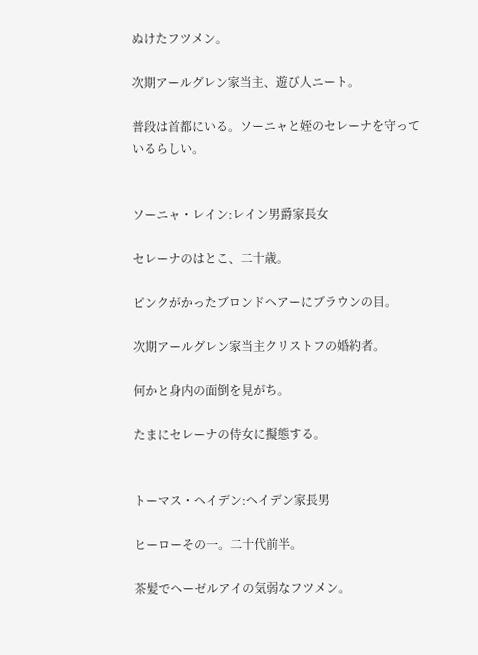ぬけたフツメン。

次期アールグレン家当主、遊び人ニート。

普段は首都にいる。ソーニャと姪のセレーナを守っているらしい。


ソーニャ・レイン:レイン男爵家長女

セレーナのはとこ、二十歳。

ピンクがかったブロンドヘアーにブラウンの目。

次期アールグレン家当主クリストフの婚約者。

何かと身内の面倒を見がち。

たまにセレーナの侍女に擬態する。


トーマス・ヘイデン:ヘイデン家長男

ヒーローその一。二十代前半。

茶髪でヘーゼルアイの気弱なフツメン。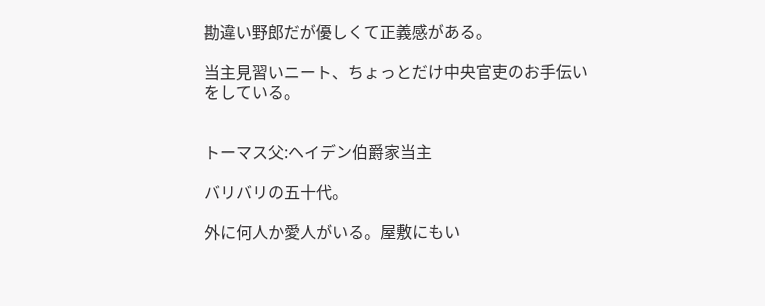勘違い野郎だが優しくて正義感がある。

当主見習いニート、ちょっとだけ中央官吏のお手伝いをしている。


トーマス父:ヘイデン伯爵家当主

バリバリの五十代。

外に何人か愛人がいる。屋敷にもい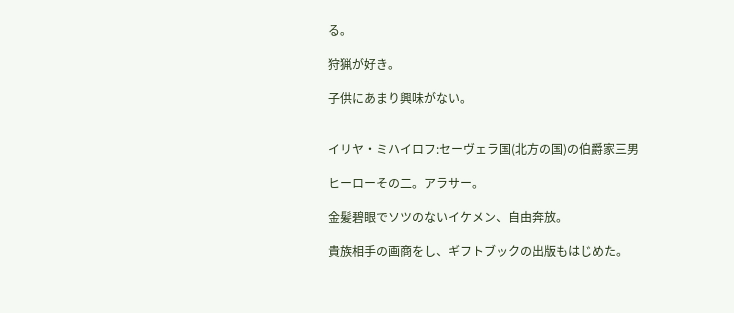る。

狩猟が好き。

子供にあまり興味がない。


イリヤ・ミハイロフ:セーヴェラ国(北方の国)の伯爵家三男

ヒーローその二。アラサー。

金髪碧眼でソツのないイケメン、自由奔放。

貴族相手の画商をし、ギフトブックの出版もはじめた。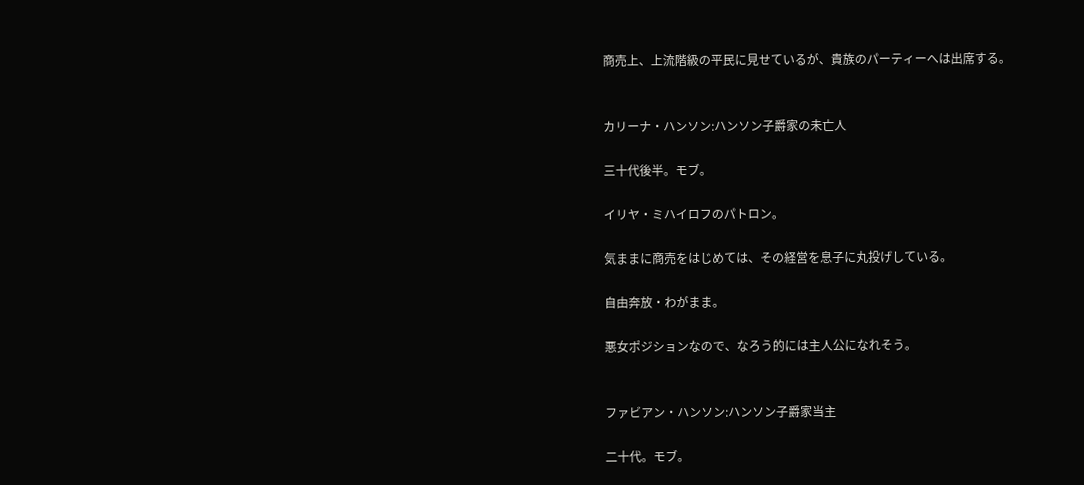商売上、上流階級の平民に見せているが、貴族のパーティーへは出席する。


カリーナ・ハンソン:ハンソン子爵家の未亡人

三十代後半。モブ。

イリヤ・ミハイロフのパトロン。

気ままに商売をはじめては、その経営を息子に丸投げしている。

自由奔放・わがまま。

悪女ポジションなので、なろう的には主人公になれそう。


ファビアン・ハンソン:ハンソン子爵家当主

二十代。モブ。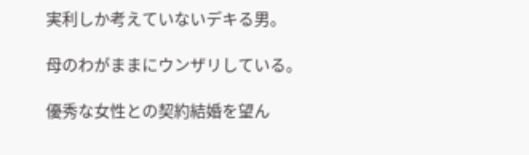実利しか考えていないデキる男。

母のわがままにウンザリしている。

優秀な女性との契約結婚を望ん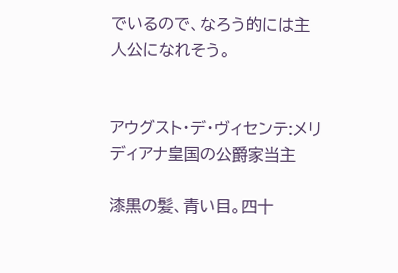でいるので、なろう的には主人公になれそう。


アウグスト・デ・ヴィセンテ:メリディアナ皇国の公爵家当主

漆黒の髪、青い目。四十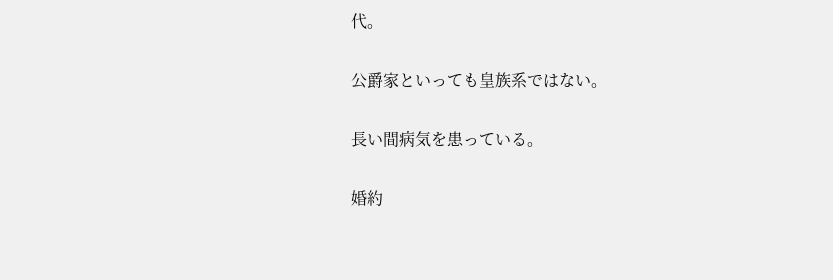代。

公爵家といっても皇族系ではない。

長い間病気を患っている。

婚約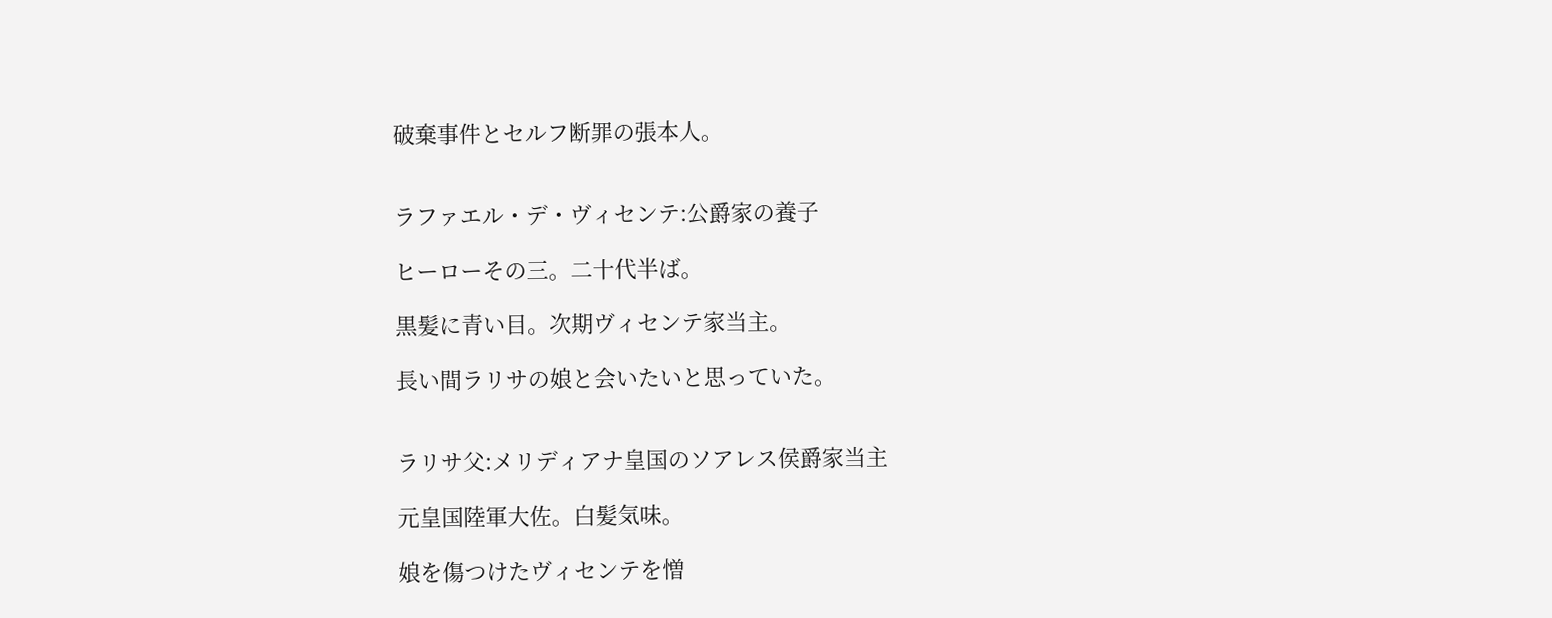破棄事件とセルフ断罪の張本人。


ラファエル・デ・ヴィセンテ:公爵家の養子

ヒーローその三。二十代半ば。

黒髪に青い目。次期ヴィセンテ家当主。

長い間ラリサの娘と会いたいと思っていた。


ラリサ父:メリディアナ皇国のソアレス侯爵家当主

元皇国陸軍大佐。白髪気味。

娘を傷つけたヴィセンテを憎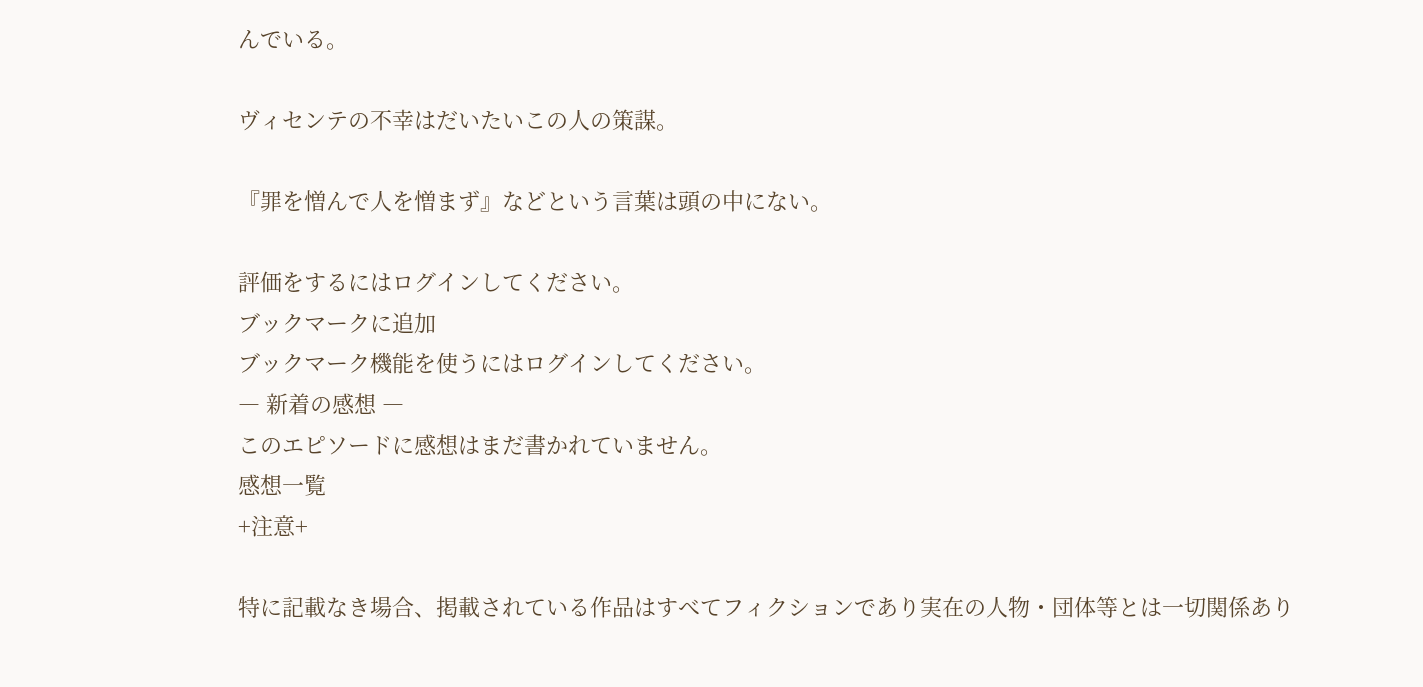んでいる。

ヴィセンテの不幸はだいたいこの人の策謀。

『罪を憎んで人を憎まず』などという言葉は頭の中にない。

評価をするにはログインしてください。
ブックマークに追加
ブックマーク機能を使うにはログインしてください。
― 新着の感想 ―
このエピソードに感想はまだ書かれていません。
感想一覧
+注意+

特に記載なき場合、掲載されている作品はすべてフィクションであり実在の人物・団体等とは一切関係あり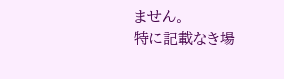ません。
特に記載なき場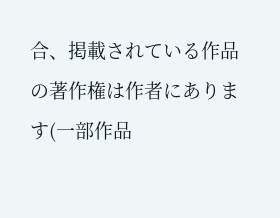合、掲載されている作品の著作権は作者にあります(一部作品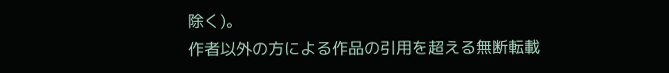除く)。
作者以外の方による作品の引用を超える無断転載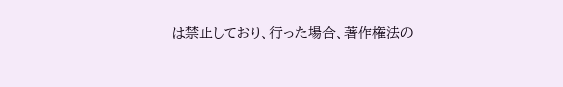は禁止しており、行った場合、著作権法の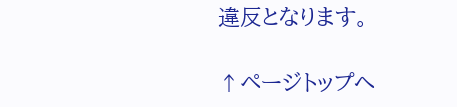違反となります。

↑ページトップへ